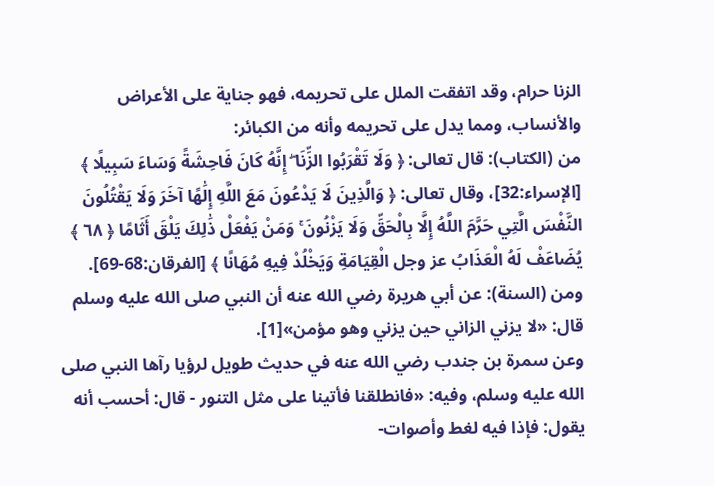الزنا حرام، وقد اتفقت الملل على تحريمه، فهو جناية على الأعراض والأنساب، ومما يدل على تحريمه وأنه من الكبائر:
من (الكتاب): قال تعالى: ﴿ وَلَا تَقْرَبُوا الزِّنَا ۖ إِنَّهُ كَانَ فَاحِشَةً وَسَاءَ سَبِيلًا ﴾ [الإسراء:32]، وقال تعالى: ﴿ وَالَّذِينَ لَا يَدْعُونَ مَعَ اللَّهِ إِلَٰهًا آخَرَ وَلَا يَقْتُلُونَ النَّفْسَ الَّتِي حَرَّمَ اللَّهُ إِلَّا بِالْحَقِّ وَلَا يَزْنُونَ ۚ وَمَنْ يَفْعَلْ ذَٰلِكَ يَلْقَ أَثَامًا ﴿ ٦٨ ﴾ يُضَاعَفْ لَهُ الْعَذَابُ عز وجل الْقِيَامَةِ وَيَخْلُدْ فِيهِ مُهَانًا ﴾ [الفرقان:68-69].
ومن (السنة): عن أبي هريرة رضي الله عنه أن النبي صلى الله عليه وسلم قال: «لا يزني الزاني حين يزني وهو مؤمن»[1].
وعن سمرة بن جندب رضي الله عنه في حديث طويل لرؤيا رآها النبي صلى الله عليه وسلم، وفيه: «فانطلقنا فأتينا على مثل التنور - قال: أحسب أنه يقول: فإذا فيه لغط وأصوات-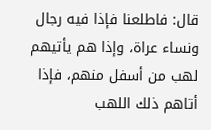قال: فاطلعنا فإذا فيه رجال ونساء عراة، وإذا هم يأتيهم لهب من أسفل منهم، فإذا أتاهم ذلك اللهب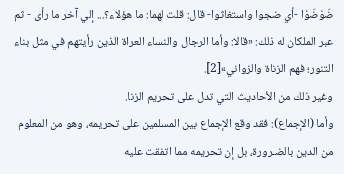ضَوْضَوْا -أي ضجوا واستغاثوا- قال: قلت لهما: ما هؤلاء؟... إلي آخر ما رأى - ثم عبر الملكان له ذلك: «قالا: وأما الرجال والنساء العراة الذين رأيتهم في مثل بناء التنور؛ فهم الزناة والزواني»[2].
وغير ذلك من الأحاديث التي تدل على تحريم الزنا.
وأما (الإجماع): فقد وقع الإجماع بين المسلمين على تحريمه، وهو من المعلوم من الدين بالضـرورة، بل إن تحريمه مما اتفقت عليه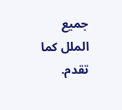جميع الملل كما تقدم.